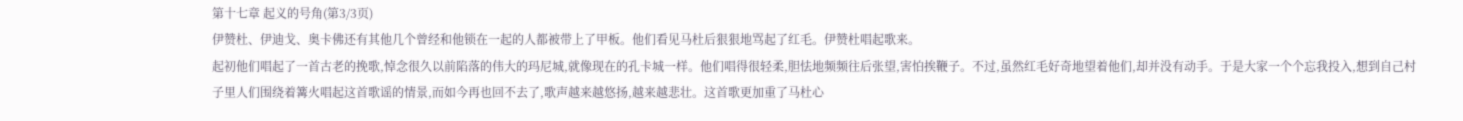第十七章 起义的号角(第3/3页)
伊赞杜、伊迪戈、奥卡佛还有其他几个曾经和他锁在一起的人都被带上了甲板。他们看见马杜后狠狠地骂起了红毛。伊赞杜唱起歌来。
起初他们唱起了一首古老的挽歌,悼念很久以前陷落的伟大的玛尼城,就像现在的孔卡城一样。他们唱得很轻柔,胆怯地频频往后张望,害怕挨鞭子。不过,虽然红毛好奇地望着他们,却并没有动手。于是大家一个个忘我投入,想到自己村子里人们围绕着篝火唱起这首歌谣的情景,而如今再也回不去了,歌声越来越悠扬,越来越悲壮。这首歌更加重了马杜心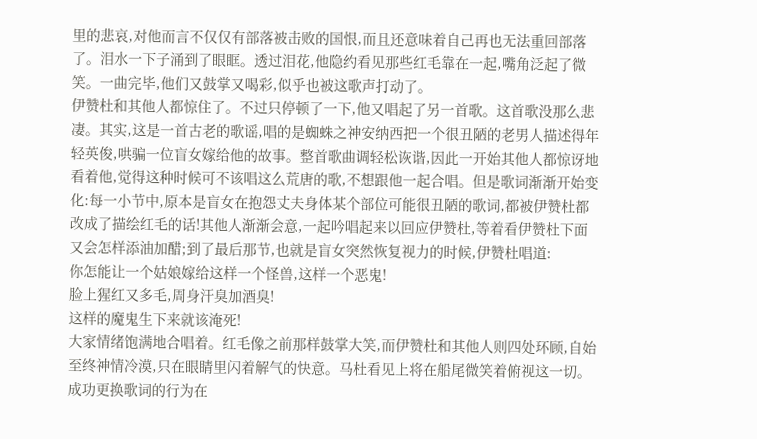里的悲哀,对他而言不仅仅有部落被击败的国恨,而且还意味着自己再也无法重回部落了。泪水一下子涌到了眼眶。透过泪花,他隐约看见那些红毛靠在一起,嘴角泛起了微笑。一曲完毕,他们又鼓掌又喝彩,似乎也被这歌声打动了。
伊赞杜和其他人都惊住了。不过只停顿了一下,他又唱起了另一首歌。这首歌没那么悲凄。其实,这是一首古老的歌谣,唱的是蜘蛛之神安纳西把一个很丑陋的老男人描述得年轻英俊,哄骗一位盲女嫁给他的故事。整首歌曲调轻松诙谐,因此一开始其他人都惊讶地看着他,觉得这种时候可不该唱这么荒唐的歌,不想跟他一起合唱。但是歌词渐渐开始变化:每一小节中,原本是盲女在抱怨丈夫身体某个部位可能很丑陋的歌词,都被伊赞杜都改成了描绘红毛的话!其他人渐渐会意,一起吟唱起来以回应伊赞杜,等着看伊赞杜下面又会怎样添油加醋;到了最后那节,也就是盲女突然恢复视力的时候,伊赞杜唱道:
你怎能让一个姑娘嫁给这样一个怪兽,这样一个恶鬼!
脸上猩红又多毛,周身汗臭加酒臭!
这样的魔鬼生下来就该淹死!
大家情绪饱满地合唱着。红毛像之前那样鼓掌大笑,而伊赞杜和其他人则四处环顾,自始至终神情冷漠,只在眼睛里闪着解气的快意。马杜看见上将在船尾微笑着俯视这一切。成功更换歌词的行为在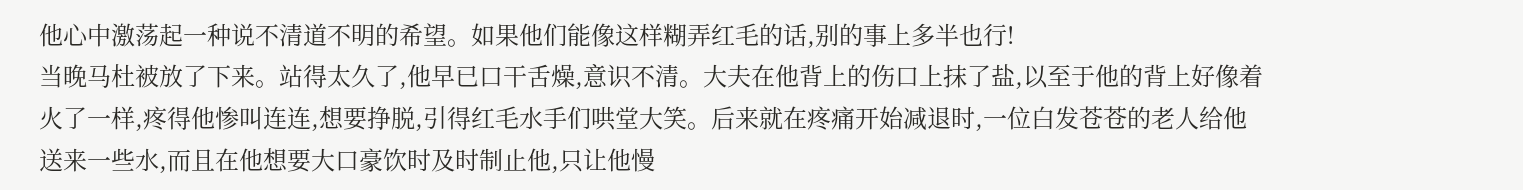他心中激荡起一种说不清道不明的希望。如果他们能像这样糊弄红毛的话,别的事上多半也行!
当晚马杜被放了下来。站得太久了,他早已口干舌燥,意识不清。大夫在他背上的伤口上抹了盐,以至于他的背上好像着火了一样,疼得他惨叫连连,想要挣脱,引得红毛水手们哄堂大笑。后来就在疼痛开始减退时,一位白发苍苍的老人给他送来一些水,而且在他想要大口豪饮时及时制止他,只让他慢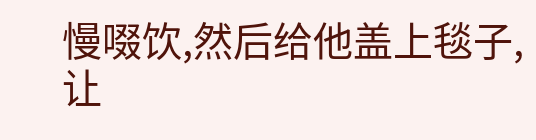慢啜饮,然后给他盖上毯子,让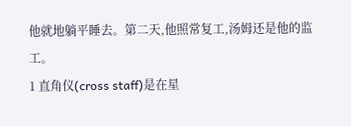他就地躺平睡去。第二天,他照常复工,汤姆还是他的监工。
1 直角仪(cross staff)是在星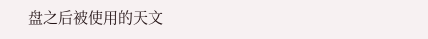盘之后被使用的天文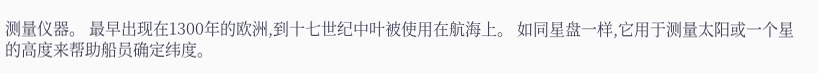测量仪器。 最早出现在1300年的欧洲,到十七世纪中叶被使用在航海上。 如同星盘一样,它用于测量太阳或一个星的高度来帮助船员确定纬度。